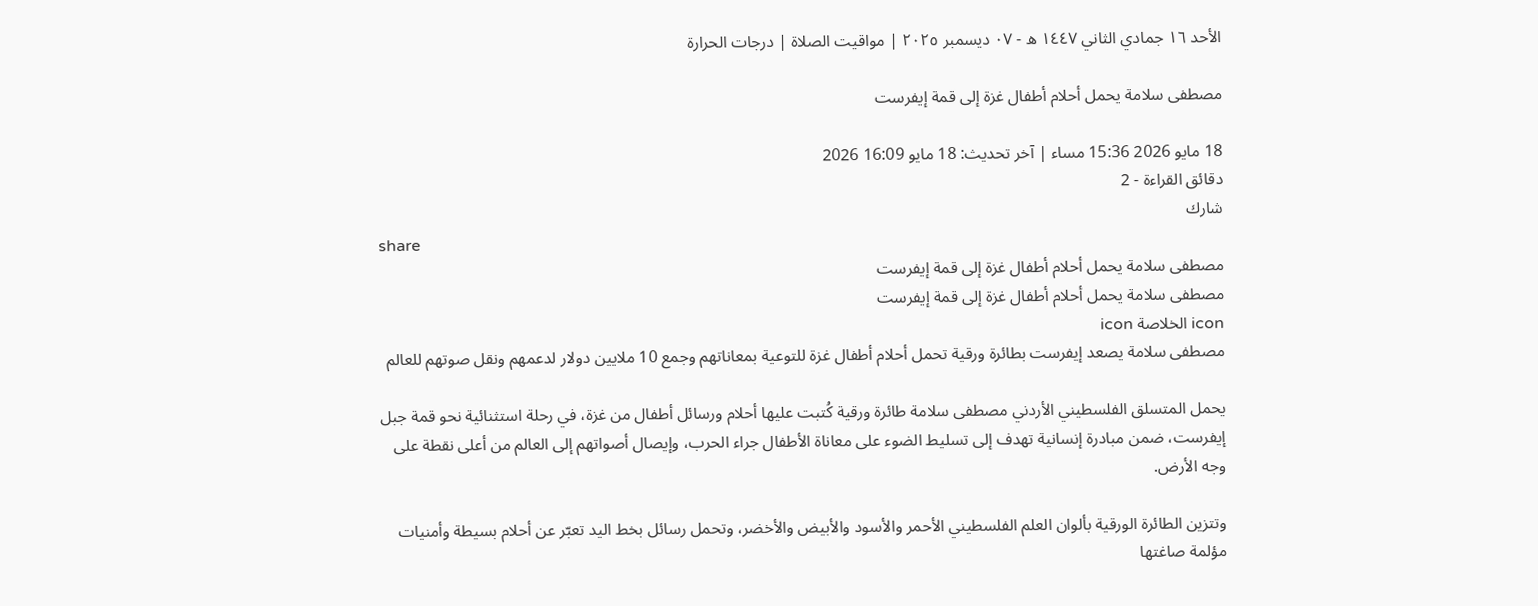الأحد ١٦ جمادي الثاني ١٤٤٧ ه - ٠٧ ديسمبر ٢٠٢٥ | مواقيت الصلاة | درجات الحرارة

مصطفى سلامة يحمل أحلام أطفال غزة إلى قمة إيفرست

18 مايو 2026 15:36 مساء | آخر تحديث: 18 مايو 16:09 2026
دقائق القراءة - 2
شارك
share
مصطفى سلامة يحمل أحلام أطفال غزة إلى قمة إيفرست
مصطفى سلامة يحمل أحلام أطفال غزة إلى قمة إيفرست
icon الخلاصة icon
مصطفى سلامة يصعد إيفرست بطائرة ورقية تحمل أحلام أطفال غزة للتوعية بمعاناتهم وجمع 10 ملايين دولار لدعمهم ونقل صوتهم للعالم

يحمل المتسلق الفلسطيني الأردني مصطفى سلامة طائرة ورقية كُتبت عليها أحلام ورسائل أطفال من غزة، في رحلة استثنائية نحو قمة جبل إيفرست، ضمن مبادرة إنسانية تهدف إلى تسليط الضوء على معاناة الأطفال جراء الحرب، وإيصال أصواتهم إلى العالم من أعلى نقطة على وجه الأرض.

وتتزين الطائرة الورقية بألوان العلم الفلسطيني الأحمر والأسود والأبيض والأخضر، وتحمل رسائل بخط اليد تعبّر عن أحلام بسيطة وأمنيات مؤلمة صاغتها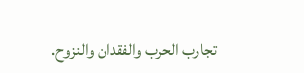تجارب الحرب والفقدان والنزوح.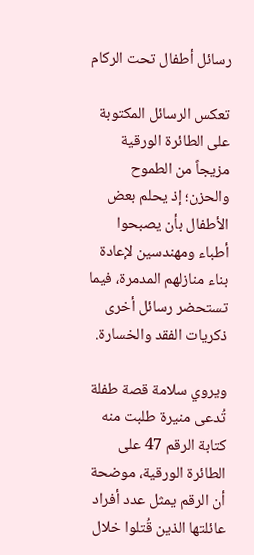رسائل أطفال تحت الركام

تعكس الرسائل المكتوبة على الطائرة الورقية مزيجاً من الطموح والحزن؛ إذ يحلم بعض الأطفال بأن يصبحوا أطباء ومهندسين لإعادة بناء منازلهم المدمرة، فيما تستحضر رسائل أخرى ذكريات الفقد والخسارة.

ويروي سلامة قصة طفلة تُدعى منيرة طلبت منه كتابة الرقم 47 على الطائرة الورقية، موضحة أن الرقم يمثل عدد أفراد عائلتها الذين قُتلوا خلال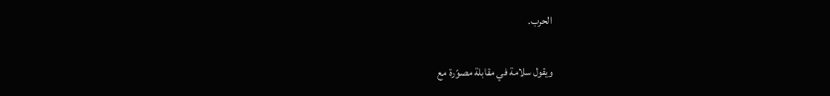الحرب.

ويقول سلامة في مقابلة مصوّرة مع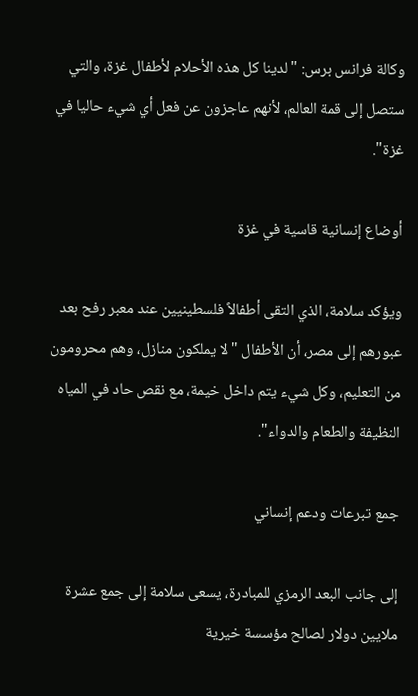وكالة فرانس برس: "لدينا كل هذه الأحلام لأطفال غزة، والتي ستصل إلى قمة العالم، لأنهم عاجزون عن فعل أي شيء حاليا في غزة".

أوضاع إنسانية قاسية في غزة

ويؤكد سلامة، الذي التقى أطفالاً فلسطينيين عند معبر رفح بعد عبورهم إلى مصر، أن الأطفال "لا يملكون منازل، وهم محرومون من التعليم، وكل شيء يتم داخل خيمة، مع نقص حاد في المياه النظيفة والطعام والدواء".

جمع تبرعات ودعم إنساني

إلى جانب البعد الرمزي للمبادرة، يسعى سلامة إلى جمع عشرة ملايين دولار لصالح مؤسسة خيرية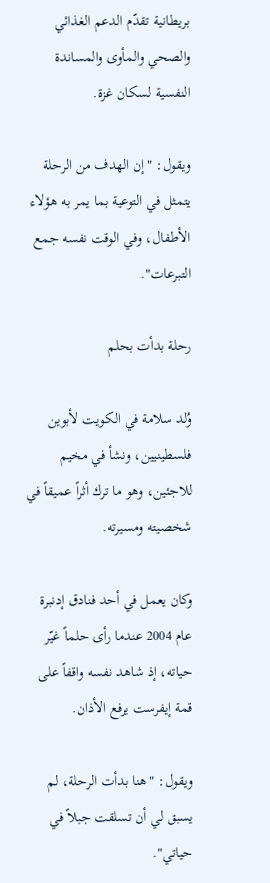بريطانية تقدّم الدعم الغذائي والصحي والمأوى والمساندة النفسية لسكان غزة.

ويقول: "إن الهدف من الرحلة يتمثل في التوعية بما يمر به هؤلاء الأطفال، وفي الوقت نفسه جمع التبرعات".

رحلة بدأت بحلم

وُلد سلامة في الكويت لأبوين فلسطينيين، ونشأ في مخيم للاجئين، وهو ما ترك أثراً عميقاً في شخصيته ومسيرته.

وكان يعمل في أحد فنادق إدنبرة عام 2004 عندما رأى حلماً غيّر حياته، إذ شاهد نفسه واقفاً على قمة إيفرست يرفع الأذان.

ويقول: "هنا بدأت الرحلة، لم يسبق لي أن تسلقت جبلاً في حياتي".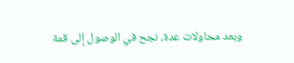وبعد محاولات عدة، نجح في الوصول إلى قمة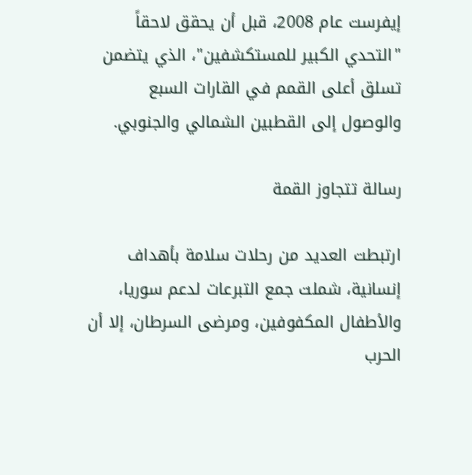إيفرست عام 2008، قبل أن يحقق لاحقاً "التحدي الكبير للمستكشفين"، الذي يتضمن تسلق أعلى القمم في القارات السبع والوصول إلى القطبين الشمالي والجنوبي.

رسالة تتجاوز القمة

ارتبطت العديد من رحلات سلامة بأهداف إنسانية، شملت جمع التبرعات لدعم سوريا، والأطفال المكفوفين، ومرضى السرطان، إلا أن الحرب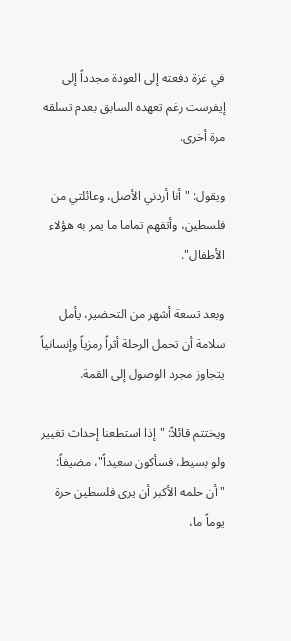في غزة دفعته إلى العودة مجدداً إلى إيفرست رغم تعهده السابق بعدم تسلقه مرة أخرى.

ويقول: "أنا أردني الأصل، وعائلتي من فلسطين، وأتفهم تماما ما يمر به هؤلاء الأطفال".

وبعد تسعة أشهر من التحضير، يأمل سلامة أن تحمل الرحلة أثراً رمزياً وإنسانياً يتجاوز مجرد الوصول إلى القمة.

ويختتم قائلاً: "إذا استطعنا إحداث تغيير ولو بسيط، فسأكون سعيداً"، مضيفاً: "أن حلمه الأكبر أن يرى فلسطين حرة يوماً ما،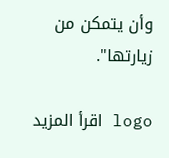وأن يتمكن من زيارتها".

logo اقرأ المزيد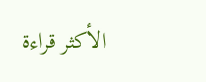الأكثر قراءة